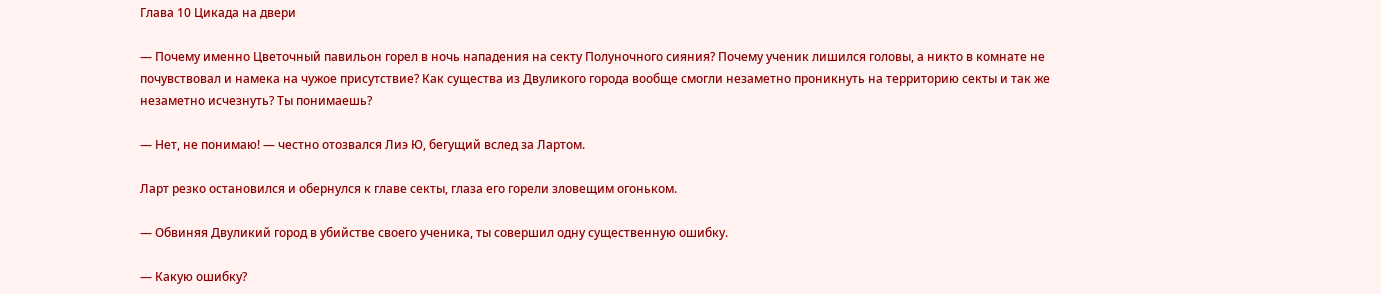Глава 10 Цикада на двери

— Почему именно Цветочный павильон горел в ночь нападения на секту Полуночного сияния? Почему ученик лишился головы, а никто в комнате не почувствовал и намека на чужое присутствие? Как существа из Двуликого города вообще смогли незаметно проникнуть на территорию секты и так же незаметно исчезнуть? Ты понимаешь?

— Нет, не понимаю! — честно отозвался Лиэ Ю, бегущий вслед за Лартом.

Ларт резко остановился и обернулся к главе секты, глаза его горели зловещим огоньком.

— Обвиняя Двуликий город в убийстве своего ученика, ты совершил одну существенную ошибку.

— Какую ошибку?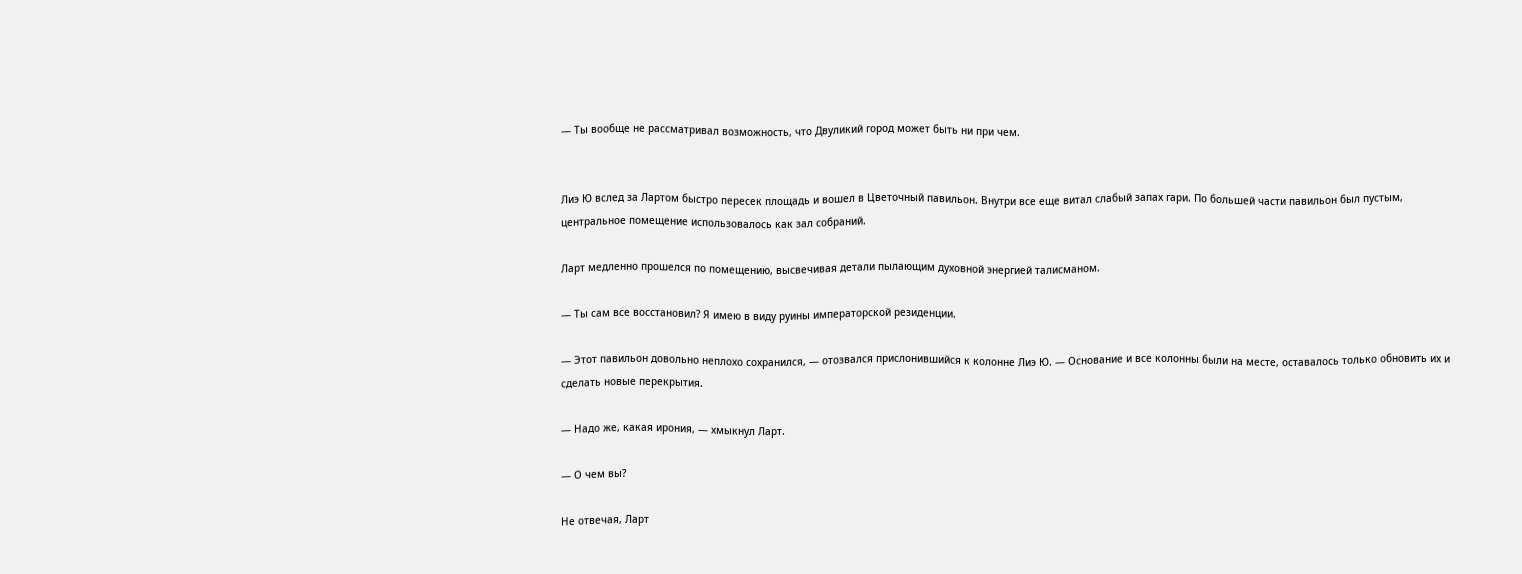— Ты вообще не рассматривал возможность, что Двуликий город может быть ни при чем.


Лиэ Ю вслед за Лартом быстро пересек площадь и вошел в Цветочный павильон. Внутри все еще витал слабый запах гари. По большей части павильон был пустым, центральное помещение использовалось как зал собраний.

Ларт медленно прошелся по помещению, высвечивая детали пылающим духовной энергией талисманом.

— Ты сам все восстановил? Я имею в виду руины императорской резиденции.

— Этот павильон довольно неплохо сохранился, — отозвался прислонившийся к колонне Лиэ Ю. — Основание и все колонны были на месте, оставалось только обновить их и сделать новые перекрытия.

— Надо же, какая ирония, — хмыкнул Ларт.

— О чем вы?

Не отвечая, Ларт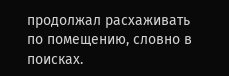продолжал расхаживать по помещению, словно в поисках.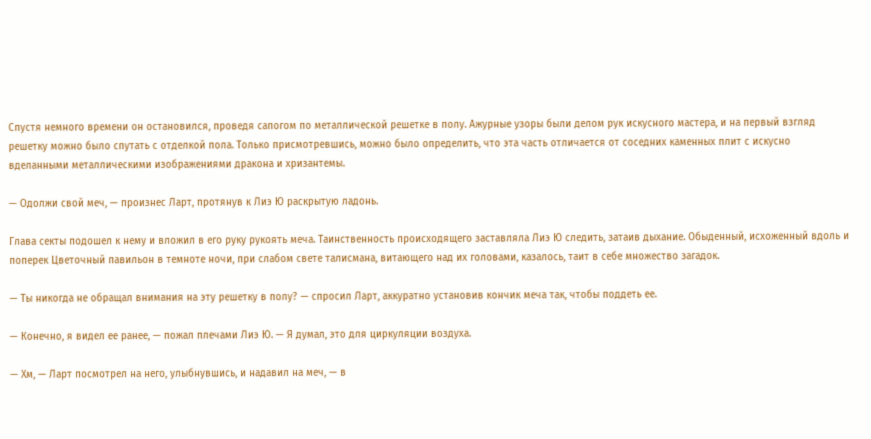Спустя немного времени он остановился, проведя сапогом по металлической решетке в полу. Ажурные узоры были делом рук искусного мастера, и на первый взгляд решетку можно было спутать с отделкой пола. Только присмотревшись, можно было определить, что эта часть отличается от соседних каменных плит с искусно вделанными металлическими изображениями дракона и хризантемы.

— Одолжи свой меч, — произнес Ларт, протянув к Лиэ Ю раскрытую ладонь.

Глава секты подошел к нему и вложил в его руку рукоять меча. Таинственность происходящего заставляла Лиэ Ю следить, затаив дыхание. Обыденный, исхоженный вдоль и поперек Цветочный павильон в темноте ночи, при слабом свете талисмана, витающего над их головами, казалось, таит в себе множество загадок.

— Ты никогда не обращал внимания на эту решетку в полу? — спросил Ларт, аккуратно установив кончик меча так, чтобы поддеть ее.

— Конечно, я видел ее ранее, — пожал плечами Лиэ Ю. — Я думал, это для циркуляции воздуха.

— Хм, — Ларт посмотрел на него, улыбнувшись, и надавил на меч, — в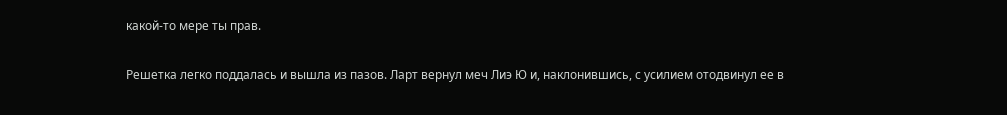какой-то мере ты прав.

Решетка легко поддалась и вышла из пазов. Ларт вернул меч Лиэ Ю и, наклонившись, с усилием отодвинул ее в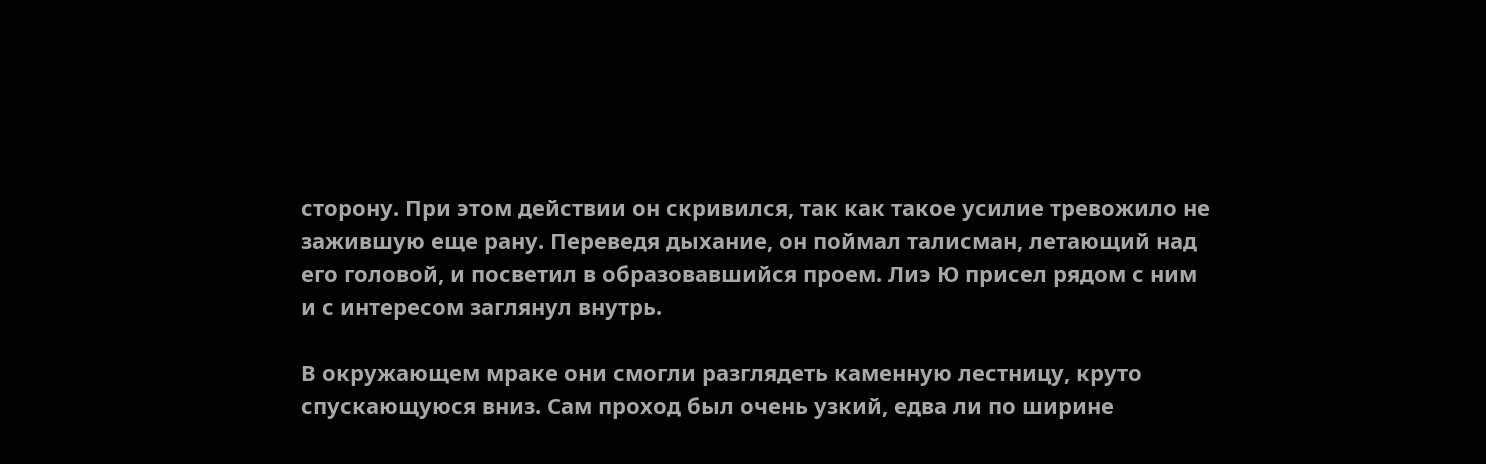сторону. При этом действии он скривился, так как такое усилие тревожило не зажившую еще рану. Переведя дыхание, он поймал талисман, летающий над его головой, и посветил в образовавшийся проем. Лиэ Ю присел рядом с ним и с интересом заглянул внутрь.

В окружающем мраке они смогли разглядеть каменную лестницу, круто спускающуюся вниз. Сам проход был очень узкий, едва ли по ширине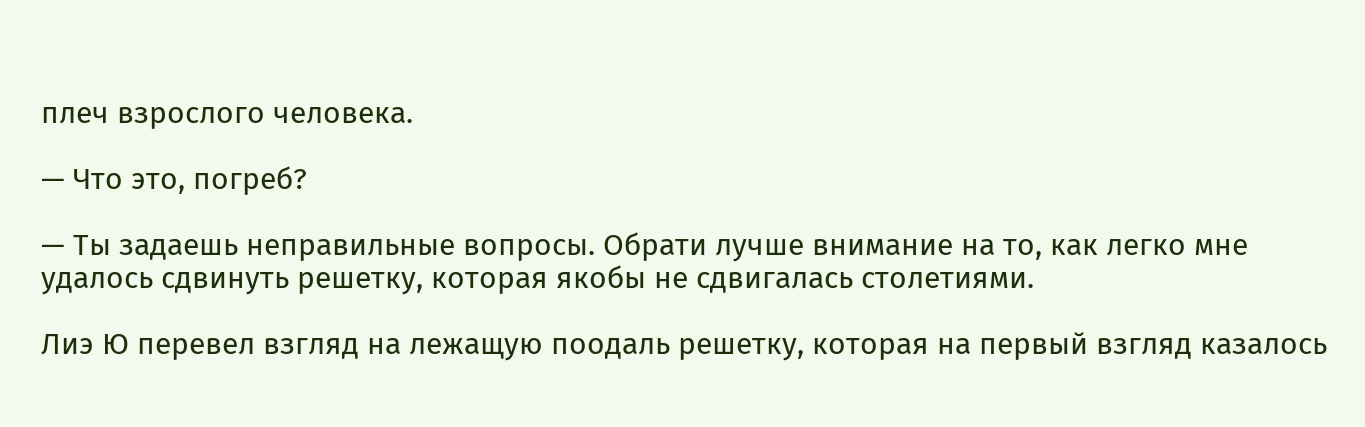плеч взрослого человека.

— Что это, погреб?

— Ты задаешь неправильные вопросы. Обрати лучше внимание на то, как легко мне удалось сдвинуть решетку, которая якобы не сдвигалась столетиями.

Лиэ Ю перевел взгляд на лежащую поодаль решетку, которая на первый взгляд казалось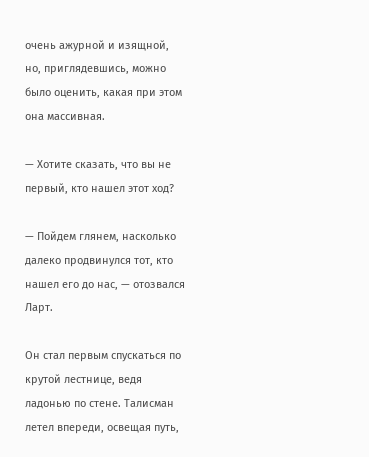очень ажурной и изящной, но, приглядевшись, можно было оценить, какая при этом она массивная.

— Хотите сказать, что вы не первый, кто нашел этот ход?

— Пойдем глянем, насколько далеко продвинулся тот, кто нашел его до нас, — отозвался Ларт.

Он стал первым спускаться по крутой лестнице, ведя ладонью по стене. Талисман летел впереди, освещая путь,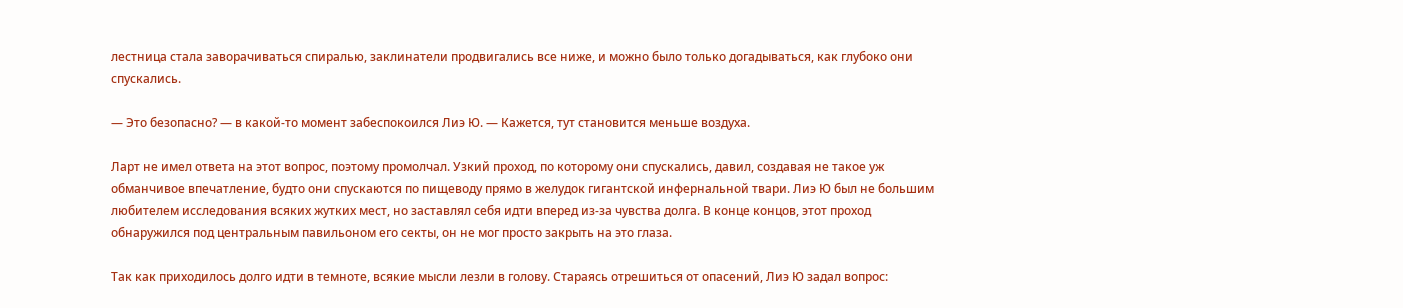лестница стала заворачиваться спиралью, заклинатели продвигались все ниже, и можно было только догадываться, как глубоко они спускались.

— Это безопасно? — в какой-то момент забеспокоился Лиэ Ю. — Кажется, тут становится меньше воздуха.

Ларт не имел ответа на этот вопрос, поэтому промолчал. Узкий проход, по которому они спускались, давил, создавая не такое уж обманчивое впечатление, будто они спускаются по пищеводу прямо в желудок гигантской инфернальной твари. Лиэ Ю был не большим любителем исследования всяких жутких мест, но заставлял себя идти вперед из-за чувства долга. В конце концов, этот проход обнаружился под центральным павильоном его секты, он не мог просто закрыть на это глаза.

Так как приходилось долго идти в темноте, всякие мысли лезли в голову. Стараясь отрешиться от опасений, Лиэ Ю задал вопрос: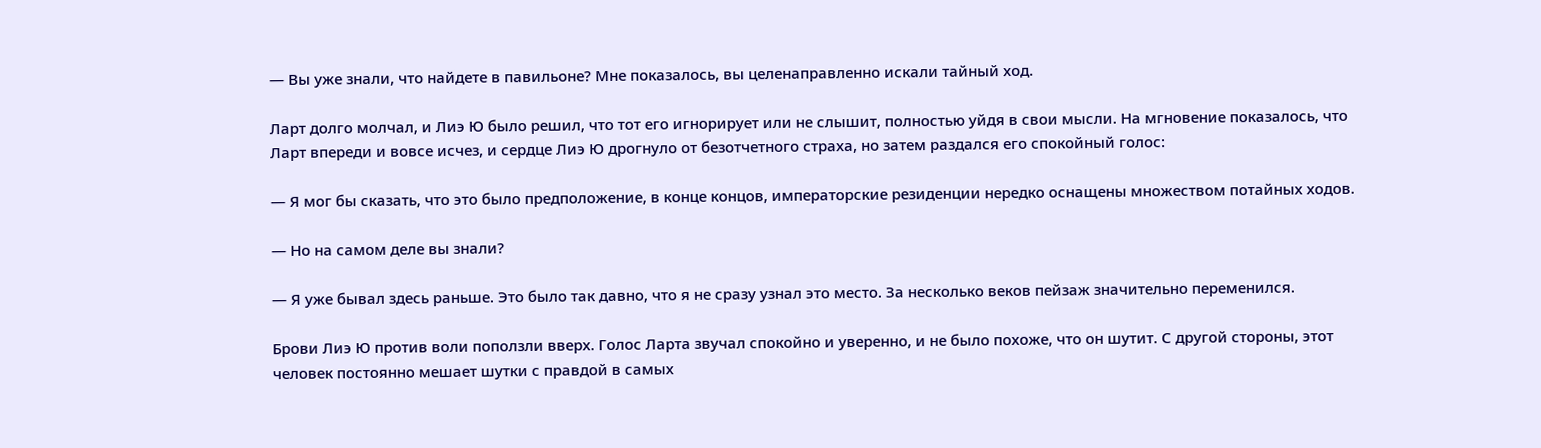— Вы уже знали, что найдете в павильоне? Мне показалось, вы целенаправленно искали тайный ход.

Ларт долго молчал, и Лиэ Ю было решил, что тот его игнорирует или не слышит, полностью уйдя в свои мысли. На мгновение показалось, что Ларт впереди и вовсе исчез, и сердце Лиэ Ю дрогнуло от безотчетного страха, но затем раздался его спокойный голос:

— Я мог бы сказать, что это было предположение, в конце концов, императорские резиденции нередко оснащены множеством потайных ходов.

— Но на самом деле вы знали?

— Я уже бывал здесь раньше. Это было так давно, что я не сразу узнал это место. За несколько веков пейзаж значительно переменился.

Брови Лиэ Ю против воли поползли вверх. Голос Ларта звучал спокойно и уверенно, и не было похоже, что он шутит. С другой стороны, этот человек постоянно мешает шутки с правдой в самых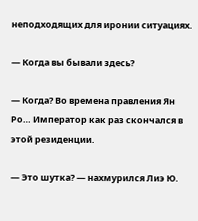неподходящих для иронии ситуациях.

— Когда вы бывали здесь?

— Когда? Во времена правления Ян Ро… Император как раз скончался в этой резиденции.

— Это шутка? — нахмурился Лиэ Ю.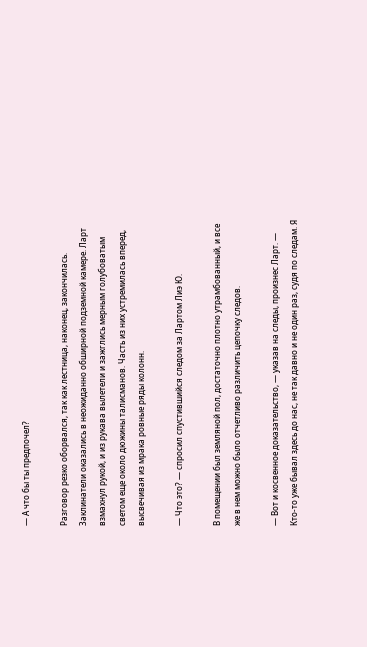— А что бы ты предпочел?

Разговор резко оборвался, так как лестница, наконец, закончилась. Заклинатели оказались в неожиданно обширной подземной камере. Ларт взмахнул рукой, и из рукава вылетели и зажглись мерным голубоватым светом еще около дюжины талисманов. Часть из них устремилась вперед, высвечивая из мрака ровные ряды колонн.

— Что это? — спросил спустившийся следом за Лартом Лиэ Ю.

В помещении был земляной пол, достаточно плотно утрамбованный, и все же в нем можно было отчетливо различить цепочку следов.

— Вот и косвенное доказательство, — указав на следы, произнес Ларт. — Кто-то уже бывал здесь до нас, не так давно и не один раз, судя по следам. Я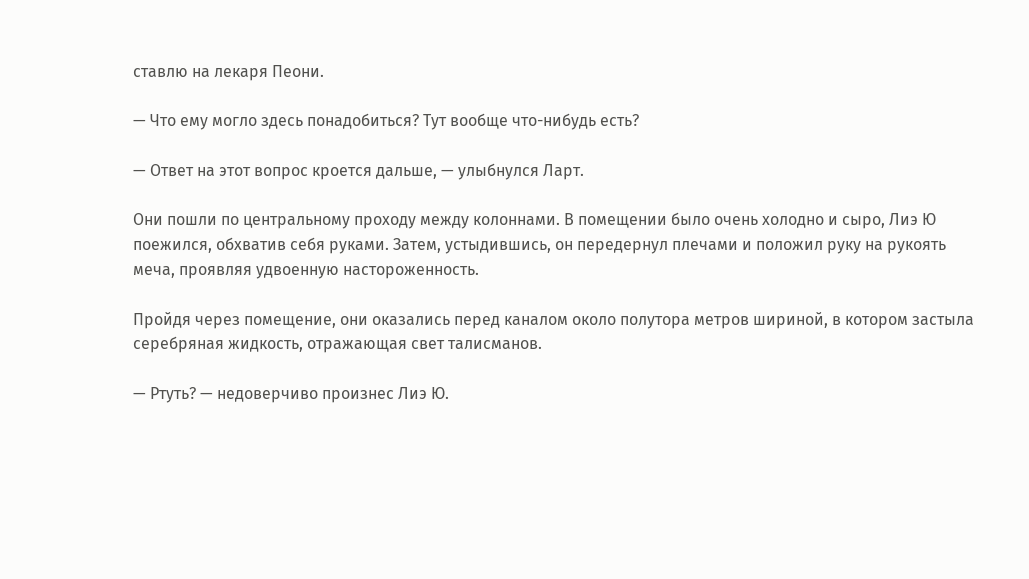ставлю на лекаря Пеони.

— Что ему могло здесь понадобиться? Тут вообще что-нибудь есть?

— Ответ на этот вопрос кроется дальше, — улыбнулся Ларт.

Они пошли по центральному проходу между колоннами. В помещении было очень холодно и сыро, Лиэ Ю поежился, обхватив себя руками. Затем, устыдившись, он передернул плечами и положил руку на рукоять меча, проявляя удвоенную настороженность.

Пройдя через помещение, они оказались перед каналом около полутора метров шириной, в котором застыла серебряная жидкость, отражающая свет талисманов.

— Ртуть? — недоверчиво произнес Лиэ Ю.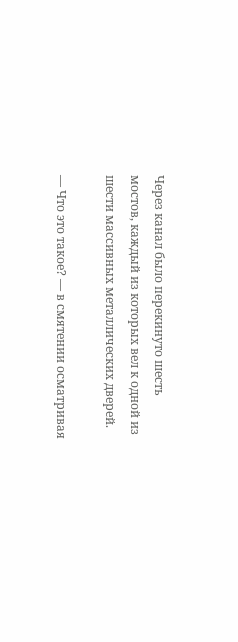Через канал было перекинуто шесть мостов, каждый из которых вел к одной из шести массивных металлических дверей.

— Что это такое? — в смятении осматривая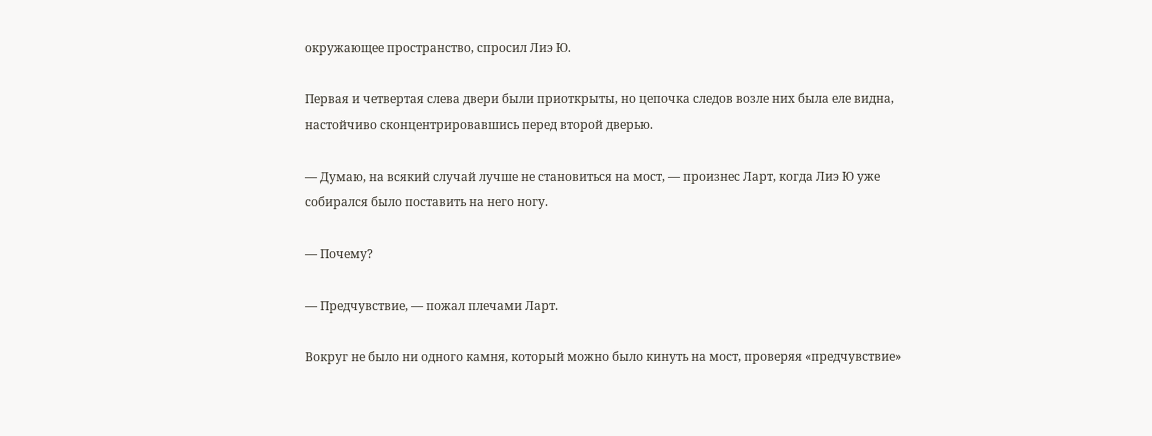окружающее пространство, спросил Лиэ Ю.

Первая и четвертая слева двери были приоткрыты, но цепочка следов возле них была еле видна, настойчиво сконцентрировавшись перед второй дверью.

— Думаю, на всякий случай лучше не становиться на мост, — произнес Ларт, когда Лиэ Ю уже собирался было поставить на него ногу.

— Почему?

— Предчувствие, — пожал плечами Ларт.

Вокруг не было ни одного камня, который можно было кинуть на мост, проверяя «предчувствие»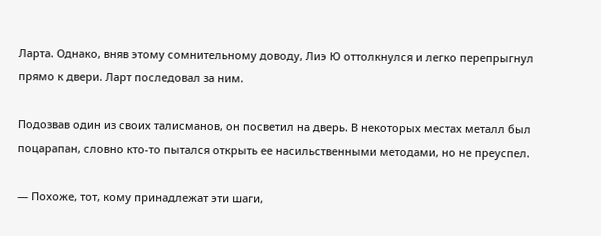Ларта. Однако, вняв этому сомнительному доводу, Лиэ Ю оттолкнулся и легко перепрыгнул прямо к двери. Ларт последовал за ним.

Подозвав один из своих талисманов, он посветил на дверь. В некоторых местах металл был поцарапан, словно кто-то пытался открыть ее насильственными методами, но не преуспел.

— Похоже, тот, кому принадлежат эти шаги,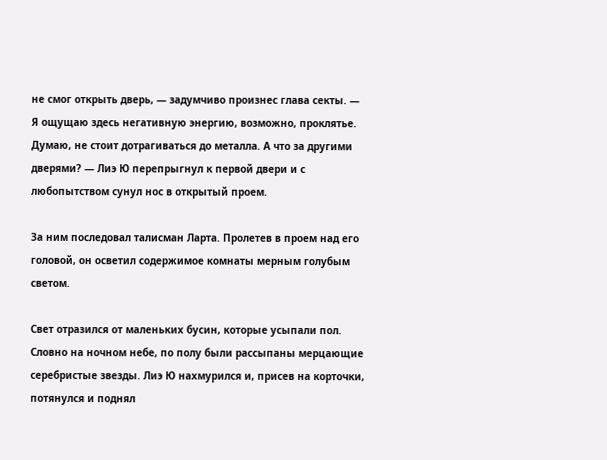не смог открыть дверь, — задумчиво произнес глава секты. — Я ощущаю здесь негативную энергию, возможно, проклятье. Думаю, не стоит дотрагиваться до металла. А что за другими дверями? — Лиэ Ю перепрыгнул к первой двери и с любопытством сунул нос в открытый проем.

За ним последовал талисман Ларта. Пролетев в проем над его головой, он осветил содержимое комнаты мерным голубым светом.

Свет отразился от маленьких бусин, которые усыпали пол. Словно на ночном небе, по полу были рассыпаны мерцающие серебристые звезды. Лиэ Ю нахмурился и, присев на корточки, потянулся и поднял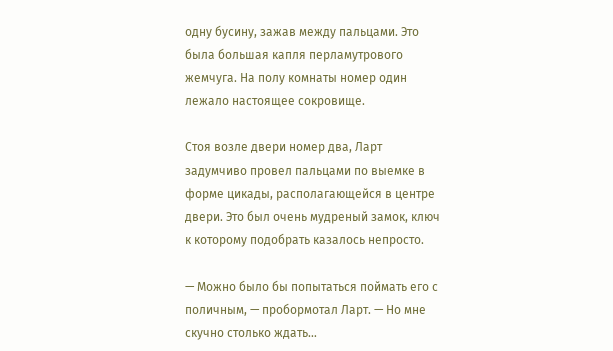одну бусину, зажав между пальцами. Это была большая капля перламутрового жемчуга. На полу комнаты номер один лежало настоящее сокровище.

Стоя возле двери номер два, Ларт задумчиво провел пальцами по выемке в форме цикады, располагающейся в центре двери. Это был очень мудреный замок, ключ к которому подобрать казалось непросто.

— Можно было бы попытаться поймать его с поличным, — пробормотал Ларт. — Но мне скучно столько ждать…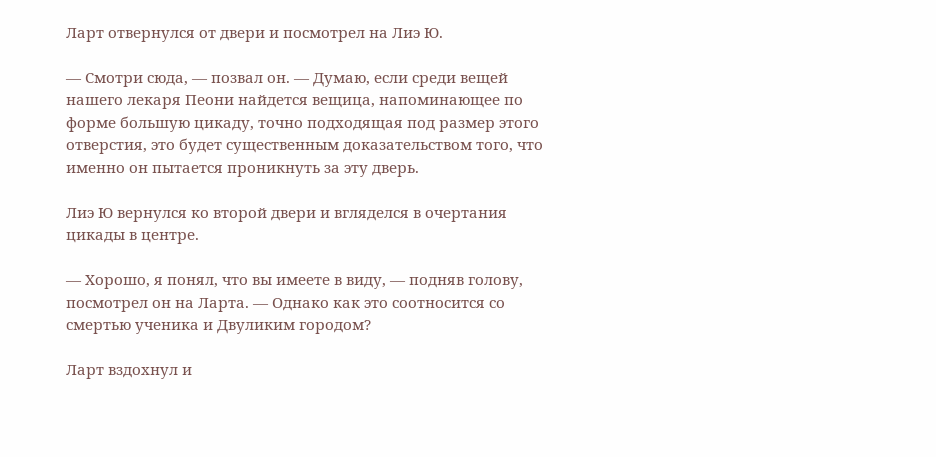Ларт отвернулся от двери и посмотрел на Лиэ Ю.

— Смотри сюда, — позвал он. — Думаю, если среди вещей нашего лекаря Пеони найдется вещица, напоминающее по форме большую цикаду, точно подходящая под размер этого отверстия, это будет существенным доказательством того, что именно он пытается проникнуть за эту дверь.

Лиэ Ю вернулся ко второй двери и вгляделся в очертания цикады в центре.

— Хорошо, я понял, что вы имеете в виду, — подняв голову, посмотрел он на Ларта. — Однако как это соотносится со смертью ученика и Двуликим городом?

Ларт вздохнул и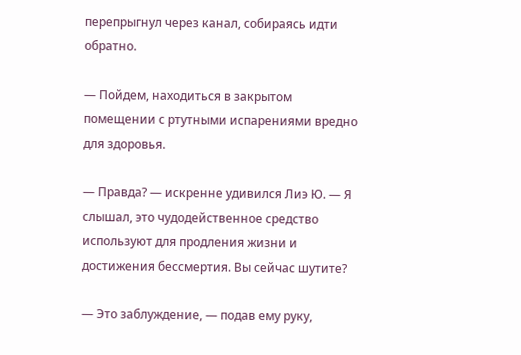перепрыгнул через канал, собираясь идти обратно.

— Пойдем, находиться в закрытом помещении с ртутными испарениями вредно для здоровья.

— Правда? — искренне удивился Лиэ Ю. — Я слышал, это чудодейственное средство используют для продления жизни и достижения бессмертия. Вы сейчас шутите?

— Это заблуждение, — подав ему руку,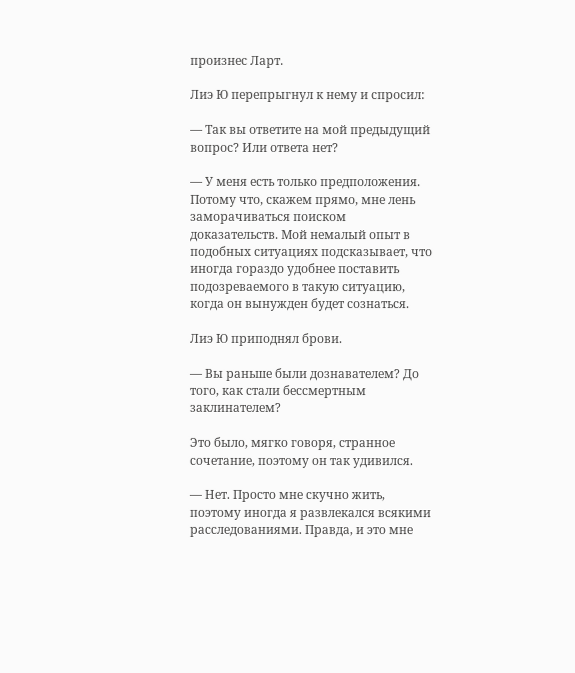произнес Ларт.

Лиэ Ю перепрыгнул к нему и спросил:

— Так вы ответите на мой предыдущий вопрос? Или ответа нет?

— У меня есть только предположения. Потому что, скажем прямо, мне лень заморачиваться поиском доказательств. Мой немалый опыт в подобных ситуациях подсказывает, что иногда гораздо удобнее поставить подозреваемого в такую ситуацию, когда он вынужден будет сознаться.

Лиэ Ю приподнял брови.

— Вы раньше были дознавателем? До того, как стали бессмертным заклинателем?

Это было, мягко говоря, странное сочетание, поэтому он так удивился.

— Нет. Просто мне скучно жить, поэтому иногда я развлекался всякими расследованиями. Правда, и это мне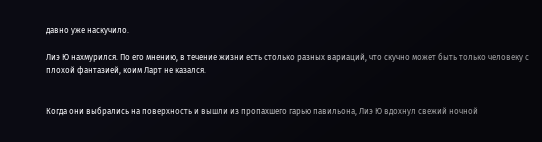давно уже наскучило.

Лиэ Ю нахмурился. По его мнению, в течение жизни есть столько разных вариаций, что скучно может быть только человеку с плохой фантазией, коим Ларт не казался.


Когда они выбрались на поверхность и вышли из пропахшего гарью павильона, Лиэ Ю вдохнул свежий ночной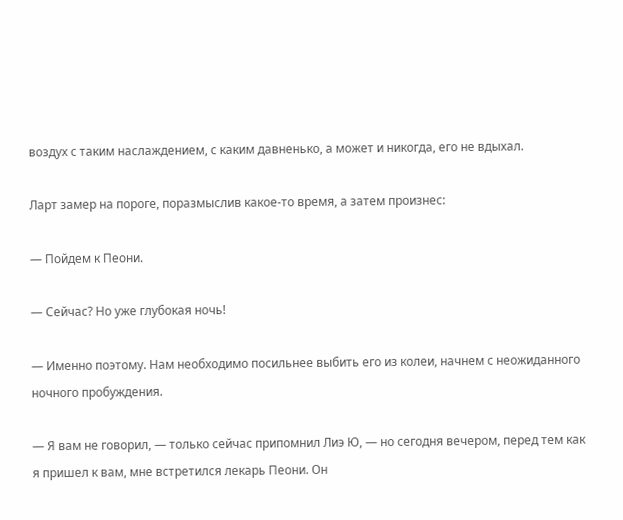воздух с таким наслаждением, с каким давненько, а может и никогда, его не вдыхал.

Ларт замер на пороге, поразмыслив какое-то время, а затем произнес:

— Пойдем к Пеони.

— Сейчас? Но уже глубокая ночь!

— Именно поэтому. Нам необходимо посильнее выбить его из колеи, начнем с неожиданного ночного пробуждения.

— Я вам не говорил, — только сейчас припомнил Лиэ Ю, — но сегодня вечером, перед тем как я пришел к вам, мне встретился лекарь Пеони. Он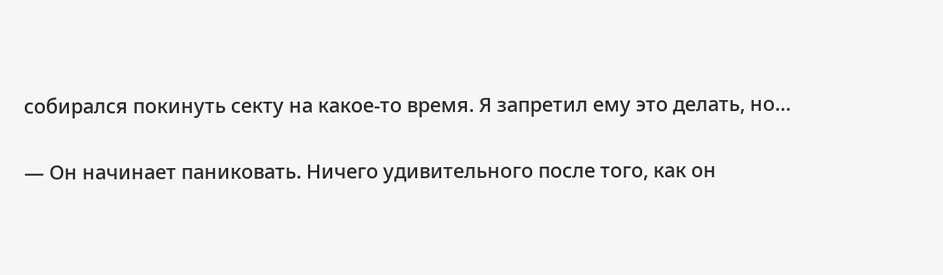собирался покинуть секту на какое-то время. Я запретил ему это делать, но…

— Он начинает паниковать. Ничего удивительного после того, как он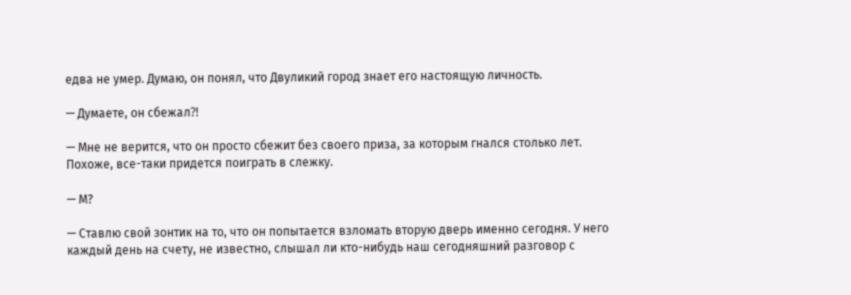едва не умер. Думаю, он понял, что Двуликий город знает его настоящую личность.

— Думаете, он сбежал⁈

— Мне не верится, что он просто сбежит без своего приза, за которым гнался столько лет. Похоже, все-таки придется поиграть в слежку.

— М?

— Ставлю свой зонтик на то, что он попытается взломать вторую дверь именно сегодня. У него каждый день на счету, не известно, слышал ли кто-нибудь наш сегодняшний разговор с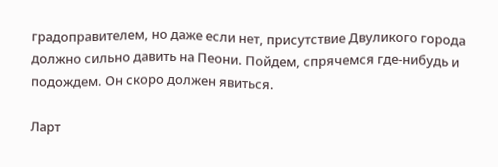градоправителем, но даже если нет, присутствие Двуликого города должно сильно давить на Пеони. Пойдем, спрячемся где-нибудь и подождем. Он скоро должен явиться.

Ларт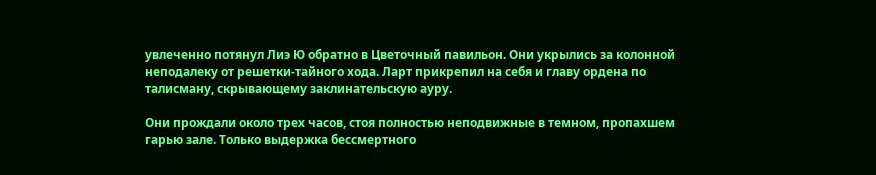увлеченно потянул Лиэ Ю обратно в Цветочный павильон. Они укрылись за колонной неподалеку от решетки-тайного хода. Ларт прикрепил на себя и главу ордена по талисману, скрывающему заклинательскую ауру.

Они прождали около трех часов, стоя полностью неподвижные в темном, пропахшем гарью зале. Только выдержка бессмертного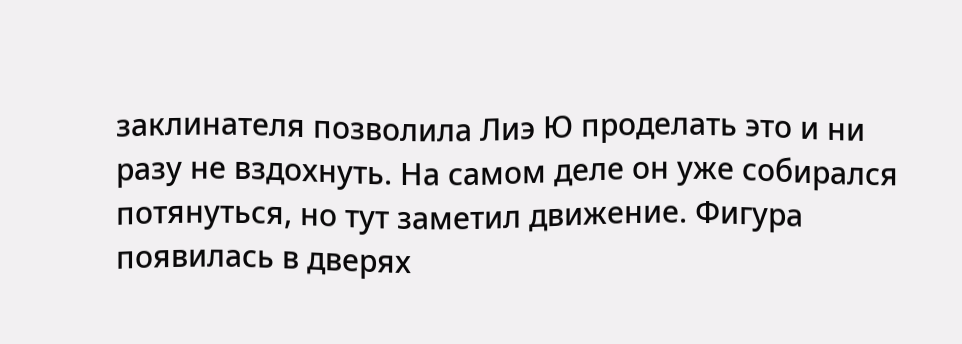заклинателя позволила Лиэ Ю проделать это и ни разу не вздохнуть. На самом деле он уже собирался потянуться, но тут заметил движение. Фигура появилась в дверях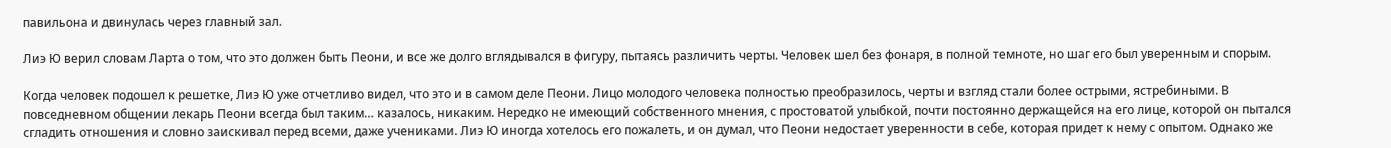павильона и двинулась через главный зал.

Лиэ Ю верил словам Ларта о том, что это должен быть Пеони, и все же долго вглядывался в фигуру, пытаясь различить черты. Человек шел без фонаря, в полной темноте, но шаг его был уверенным и спорым.

Когда человек подошел к решетке, Лиэ Ю уже отчетливо видел, что это и в самом деле Пеони. Лицо молодого человека полностью преобразилось, черты и взгляд стали более острыми, ястребиными. В повседневном общении лекарь Пеони всегда был таким… казалось, никаким. Нередко не имеющий собственного мнения, с простоватой улыбкой, почти постоянно держащейся на его лице, которой он пытался сгладить отношения и словно заискивал перед всеми, даже учениками. Лиэ Ю иногда хотелось его пожалеть, и он думал, что Пеони недостает уверенности в себе, которая придет к нему с опытом. Однако же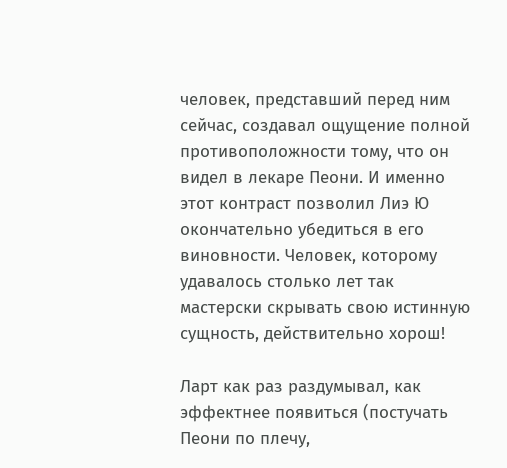человек, представший перед ним сейчас, создавал ощущение полной противоположности тому, что он видел в лекаре Пеони. И именно этот контраст позволил Лиэ Ю окончательно убедиться в его виновности. Человек, которому удавалось столько лет так мастерски скрывать свою истинную сущность, действительно хорош!

Ларт как раз раздумывал, как эффектнее появиться (постучать Пеони по плечу,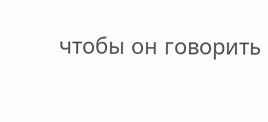чтобы он говорить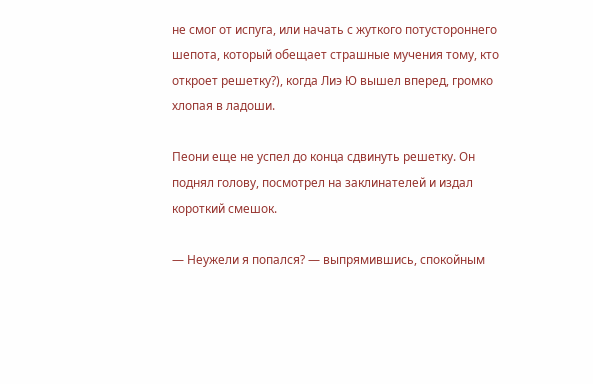не смог от испуга, или начать с жуткого потустороннего шепота, который обещает страшные мучения тому, кто откроет решетку?), когда Лиэ Ю вышел вперед, громко хлопая в ладоши.

Пеони еще не успел до конца сдвинуть решетку. Он поднял голову, посмотрел на заклинателей и издал короткий смешок.

— Неужели я попался? — выпрямившись, спокойным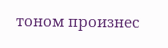тоном произнес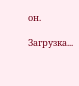он.

Загрузка...